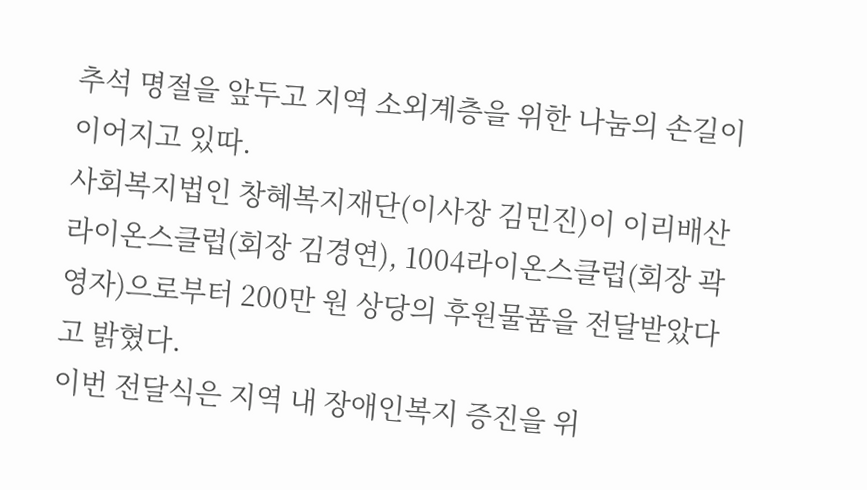추석 명절을 앞두고 지역 소외계층을 위한 나눔의 손길이 이어지고 있따.
사회복지법인 창혜복지재단(이사장 김민진)이 이리배산 라이온스클럽(회장 김경연), 1004라이온스클럽(회장 곽영자)으로부터 200만 원 상당의 후원물품을 전달받았다고 밝혔다.
이번 전달식은 지역 내 장애인복지 증진을 위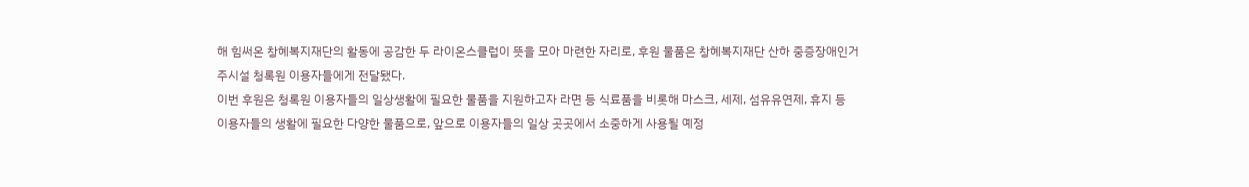해 힘써온 창혜복지재단의 활동에 공감한 두 라이온스클럽이 뜻을 모아 마련한 자리로, 후원 물품은 창혜복지재단 산하 중증장애인거주시설 청록원 이용자들에게 전달됐다.
이번 후원은 청록원 이용자들의 일상생활에 필요한 물품을 지원하고자 라면 등 식료품을 비롯해 마스크, 세제, 섬유유연제, 휴지 등 이용자들의 생활에 필요한 다양한 물품으로, 앞으로 이용자들의 일상 곳곳에서 소중하게 사용될 예정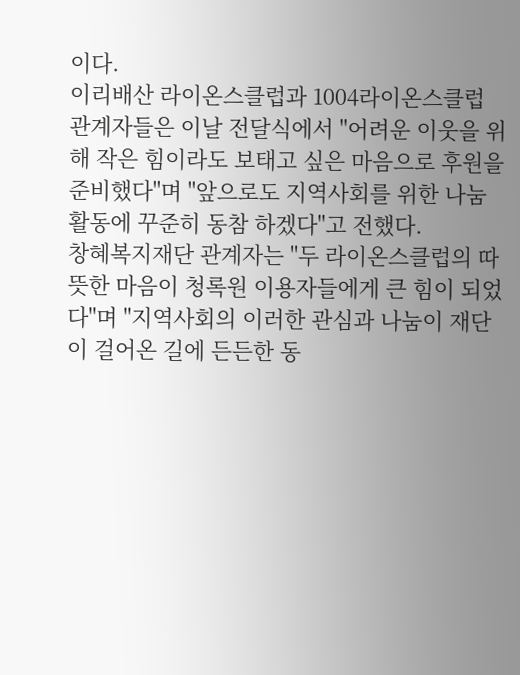이다.
이리배산 라이온스클럽과 1004라이온스클럽 관계자들은 이날 전달식에서 "어려운 이웃을 위해 작은 힘이라도 보태고 싶은 마음으로 후원을 준비했다"며 "앞으로도 지역사회를 위한 나눔 활동에 꾸준히 동참 하겠다"고 전했다.
창혜복지재단 관계자는 "두 라이온스클럽의 따뜻한 마음이 청록원 이용자들에게 큰 힘이 되었다"며 "지역사회의 이러한 관심과 나눔이 재단이 걸어온 길에 든든한 동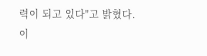력이 되고 있다"고 밝혔다. 이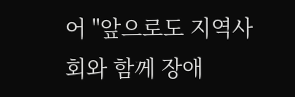어 "앞으로도 지역사회와 함께 장애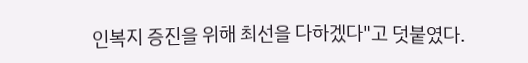인복지 증진을 위해 최선을 다하겠다"고 덧붙였다.